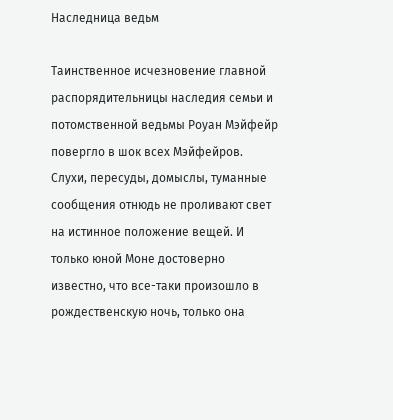Наследница ведьм

Таинственное исчезновение главной распорядительницы наследия семьи и потомственной ведьмы Роуан Мэйфейр повергло в шок всех Мэйфейров. Слухи, пересуды, домыслы, туманные сообщения отнюдь не проливают свет на истинное положение вещей. И только юной Моне достоверно известно, что все-таки произошло в рождественскую ночь, только она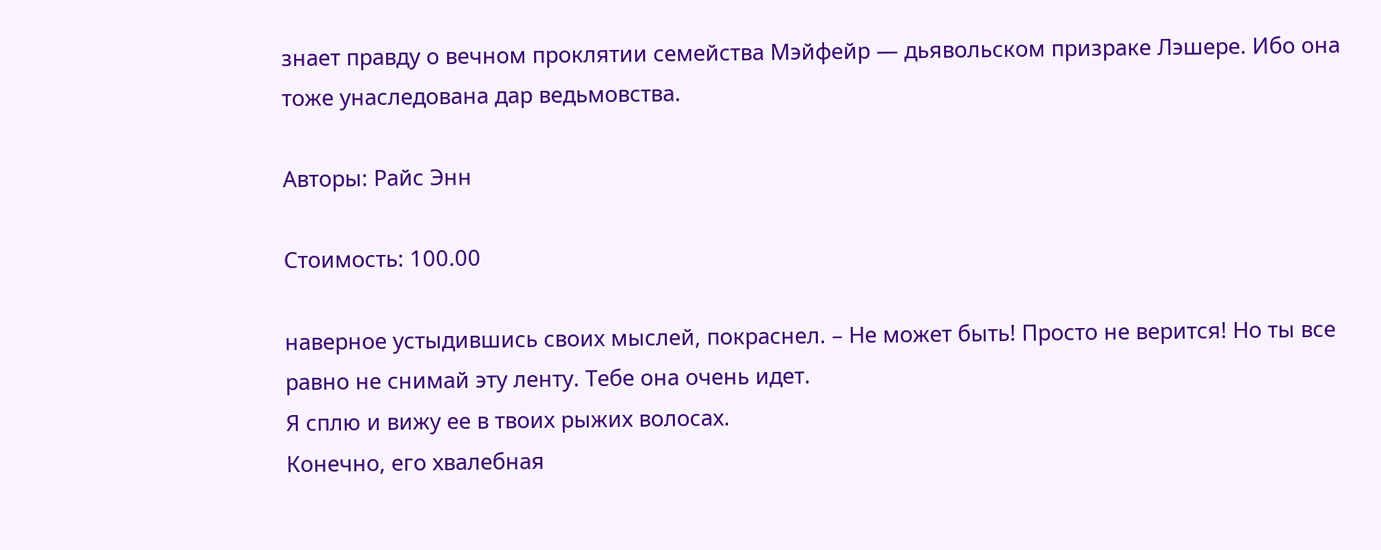знает правду о вечном проклятии семейства Мэйфейр — дьявольском призраке Лэшере. Ибо она тоже унаследована дар ведьмовства.

Авторы: Райс Энн

Стоимость: 100.00

наверное устыдившись своих мыслей, покраснел. – Не может быть! Просто не верится! Но ты все равно не снимай эту ленту. Тебе она очень идет.
Я сплю и вижу ее в твоих рыжих волосах.
Конечно, его хвалебная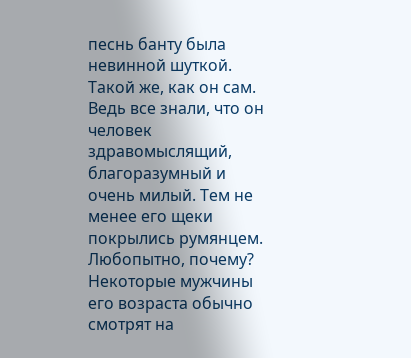песнь банту была невинной шуткой. Такой же, как он сам. Ведь все знали, что он человек здравомыслящий, благоразумный и очень милый. Тем не менее его щеки покрылись румянцем. Любопытно, почему? Некоторые мужчины его возраста обычно смотрят на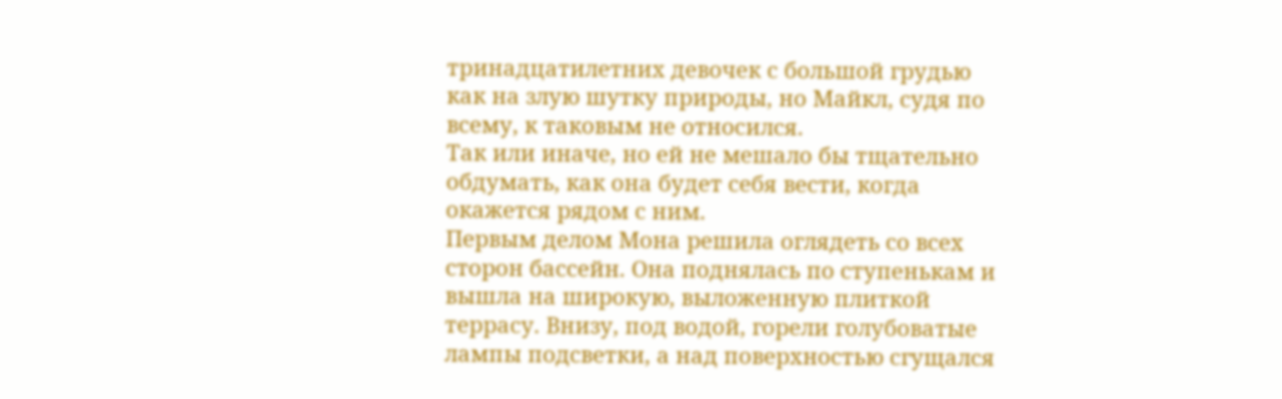тринадцатилетних девочек с большой грудью как на злую шутку природы, но Майкл, судя по всему, к таковым не относился.
Так или иначе, но ей не мешало бы тщательно обдумать, как она будет себя вести, когда окажется рядом с ним.
Первым делом Мона решила оглядеть со всех сторон бассейн. Она поднялась по ступенькам и вышла на широкую, выложенную плиткой террасу. Внизу, под водой, горели голубоватые лампы подсветки, а над поверхностью сгущался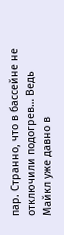пар. Странно, что в бассейне не отключили подогрев… Ведь Майкл уже давно в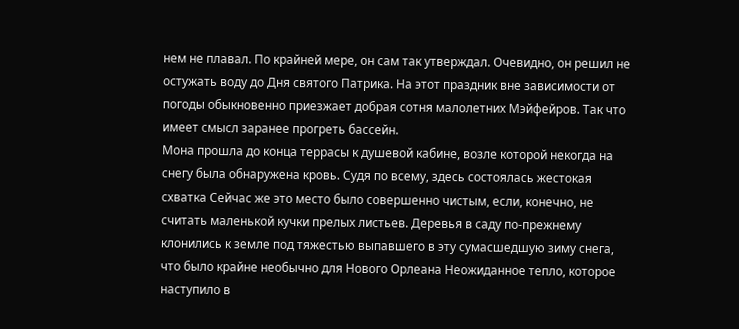нем не плавал. По крайней мере, он сам так утверждал. Очевидно, он решил не остужать воду до Дня святого Патрика. На этот праздник вне зависимости от погоды обыкновенно приезжает добрая сотня малолетних Мэйфейров. Так что имеет смысл заранее прогреть бассейн.
Мона прошла до конца террасы к душевой кабине, возле которой некогда на снегу была обнаружена кровь. Судя по всему, здесь состоялась жестокая схватка Сейчас же это место было совершенно чистым, если, конечно, не считать маленькой кучки прелых листьев. Деревья в саду по-прежнему клонились к земле под тяжестью выпавшего в эту сумасшедшую зиму снега, что было крайне необычно для Нового Орлеана Неожиданное тепло, которое наступило в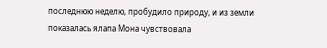последнюю неделю, пробудило природу, и из земли показалась ялапа Мона чувствовала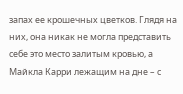запах ее крошечных цветков. Глядя на них, она никак не могла представить себе это место залитым кровью, а Майкла Карри лежащим на дне – с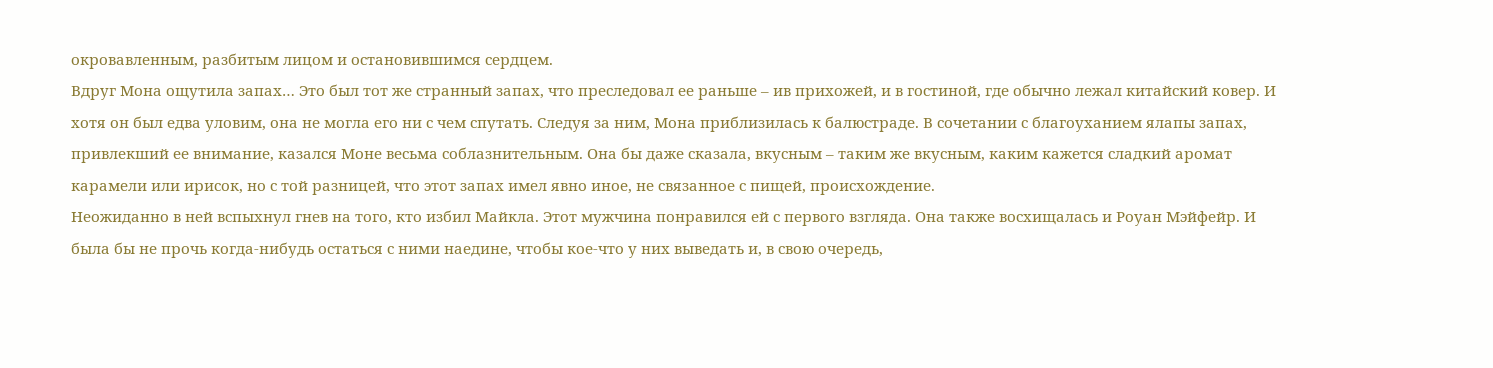окровавленным, разбитым лицом и остановившимся сердцем.
Вдруг Мона ощутила запах… Это был тот же странный запах, что преследовал ее раньше – ив прихожей, и в гостиной, где обычно лежал китайский ковер. И хотя он был едва уловим, она не могла его ни с чем спутать. Следуя за ним, Мона приблизилась к балюстраде. В сочетании с благоуханием ялапы запах, привлекший ее внимание, казался Моне весьма соблазнительным. Она бы даже сказала, вкусным – таким же вкусным, каким кажется сладкий аромат карамели или ирисок, но с той разницей, что этот запах имел явно иное, не связанное с пищей, происхождение.
Неожиданно в ней вспыхнул гнев на того, кто избил Майкла. Этот мужчина понравился ей с первого взгляда. Она также восхищалась и Роуан Мэйфейр. И была бы не прочь когда-нибудь остаться с ними наедине, чтобы кое-что у них выведать и, в свою очередь,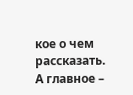кое о чем рассказать. А главное –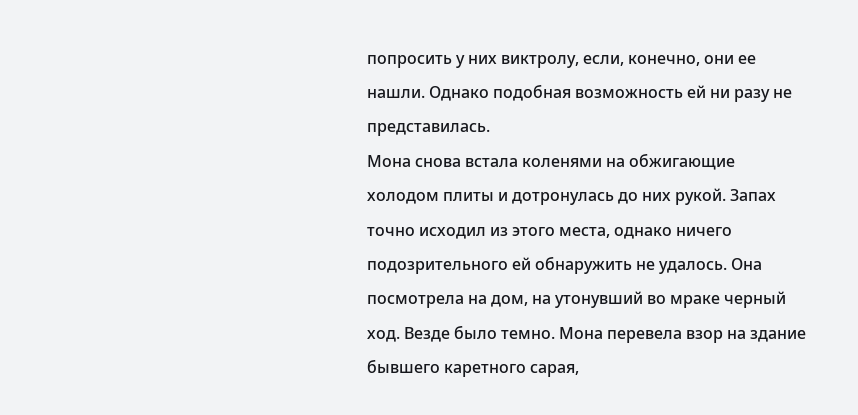попросить у них виктролу, если, конечно, они ее нашли. Однако подобная возможность ей ни разу не представилась.
Мона снова встала коленями на обжигающие холодом плиты и дотронулась до них рукой. Запах точно исходил из этого места, однако ничего подозрительного ей обнаружить не удалось. Она посмотрела на дом, на утонувший во мраке черный ход. Везде было темно. Мона перевела взор на здание бывшего каретного сарая,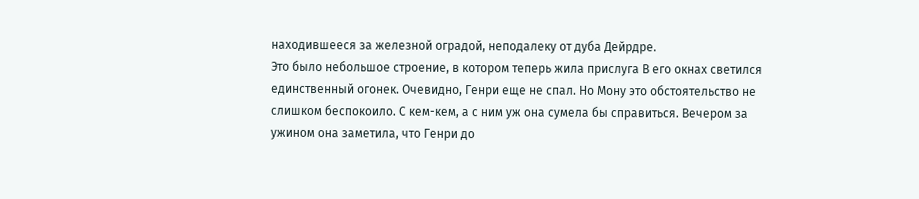находившееся за железной оградой, неподалеку от дуба Дейрдре.
Это было небольшое строение, в котором теперь жила прислуга В его окнах светился единственный огонек. Очевидно, Генри еще не спал. Но Мону это обстоятельство не слишком беспокоило. С кем-кем, а с ним уж она сумела бы справиться. Вечером за ужином она заметила, что Генри до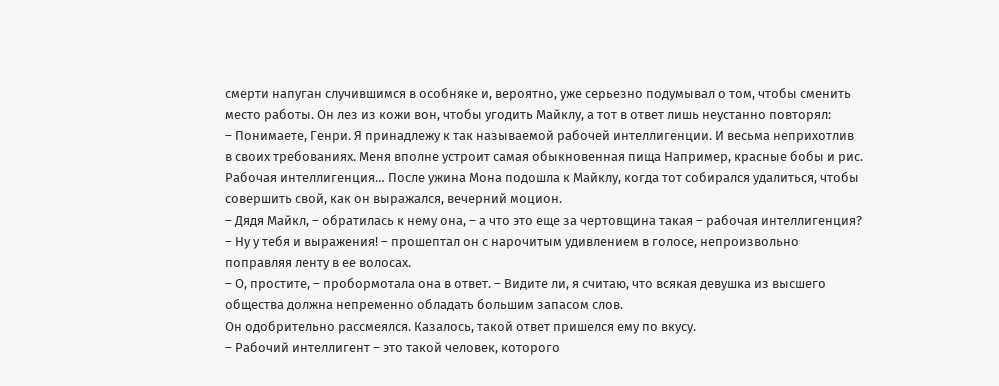смерти напуган случившимся в особняке и, вероятно, уже серьезно подумывал о том, чтобы сменить место работы. Он лез из кожи вон, чтобы угодить Майклу, а тот в ответ лишь неустанно повторял:
– Понимаете, Генри. Я принадлежу к так называемой рабочей интеллигенции. И весьма неприхотлив в своих требованиях. Меня вполне устроит самая обыкновенная пища Например, красные бобы и рис.
Рабочая интеллигенция… После ужина Мона подошла к Майклу, когда тот собирался удалиться, чтобы совершить свой, как он выражался, вечерний моцион.
– Дядя Майкл, – обратилась к нему она, – а что это еще за чертовщина такая – рабочая интеллигенция?
– Ну у тебя и выражения! – прошептал он с нарочитым удивлением в голосе, непроизвольно поправляя ленту в ее волосах.
– О, простите, – пробормотала она в ответ. – Видите ли, я считаю, что всякая девушка из высшего общества должна непременно обладать большим запасом слов.
Он одобрительно рассмеялся. Казалось, такой ответ пришелся ему по вкусу.
– Рабочий интеллигент – это такой человек, которого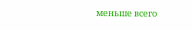меньше всего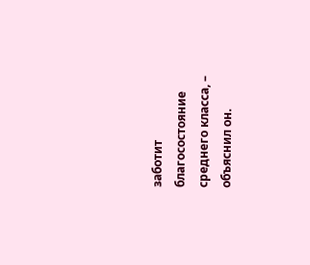заботит благосостояние среднего класса, – объяснил он.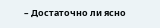– Достаточно ли ясно